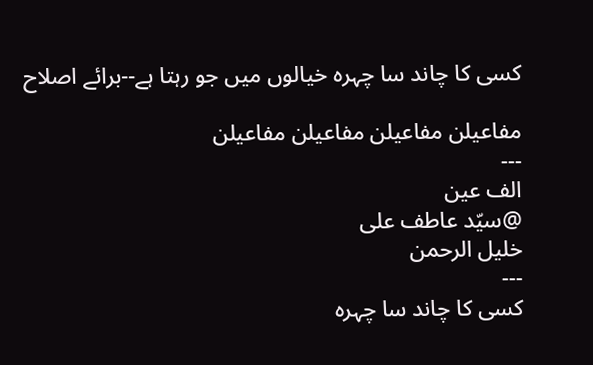کسی کا چاند سا چہرہ خیالوں میں جو رہتا ہے--برائے اصلاح

مفاعیلن مفاعیلن مفاعیلن مفاعیلن
---
الف عین
@سیّد عاطف علی
خلیل الرحمن
---
کسی کا چاند سا چہرہ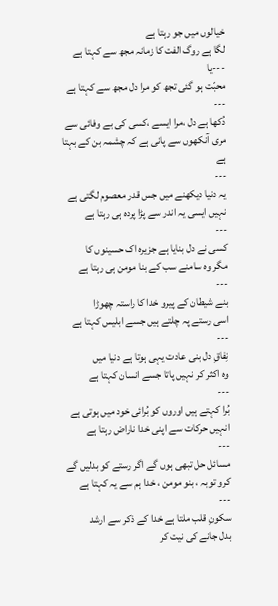خیالوں میں جو رہتا ہے
لگا ہے روگ الفت کا زمانہ مجھ سے کہتا ہے
---یا
محبّت ہو گئی تجھ کو مرا دل مجھ سے کہتا ہے
---
دُکھا ہے دل ،مرا ایسے ،کسی کی بے وفائی سے
مری آنکھوں سے پانی ہے کہ چشمہ بن کے بہتا ہے
---
یہ دنیا دیکھنے میں جس قدر معصوم لگتی ہے
نہیں ایسی یہ اندر سے پڑا پردہ ہی رہتا ہے
---
کسی نے دل بنایا ہے جزیرہ اک حسینوں کا
مگر وہ سامنے سب کے بنا مومن ہی رہتا ہے
---
بنے شیطان کے پیرو خدا کا راستہ چھوڑا
اسی رستے پہ چلتے ہیں جسے ابلیس کہتا ہے
---
نِفاقِ دل بنی عادت یہی ہوتا ہے دنیا میں
وہ اکثر کر نہیں پاتا جسے انسان کہتا ہے
---
بُرا کہتے ہیں اوروں کو بُرائی خود میں ہوتی ہے
انہیں حرکات سے اپنی خدا ناراض رہتا ہے
---
مسائل حل تبھی ہوں گے اگر رستے کو بدلیں گے
کرو توبہ ، بنو مومن ، خدا ہم سے یہ کہتا ہے
---
سکونِ قلب ملتا ہے خدا کے ذکر سے ارشد
بدل جانے کی نیت کر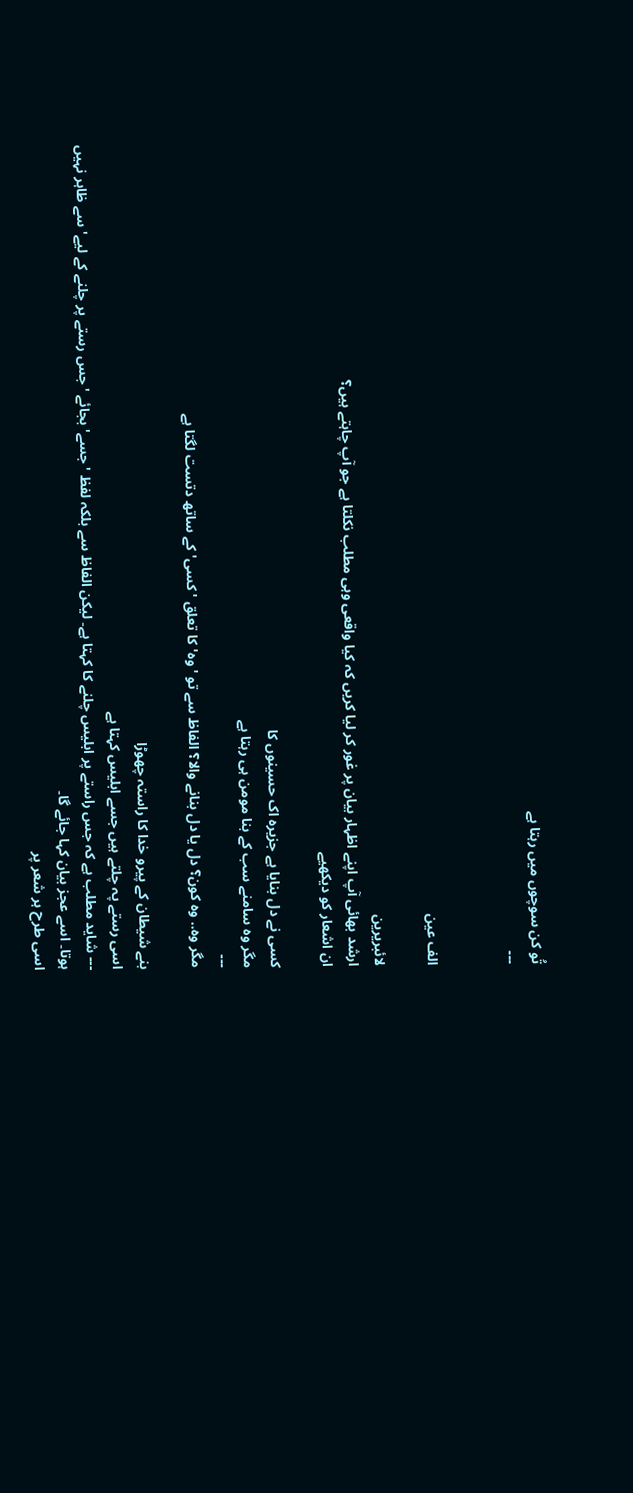تُو کن سوچوں میں رہتا ہے
---


الف عین

لائبریرین
ارشد بھائی آپ اپنے اظہار بیان پر غور کر لیا کریں کہ کیا واقعی وہی مطلب نکلتا ہے جو آپ چاہتے ہیں؟
ان اشعار کو دیکھیے

کسی نے دل بنایا ہے جزیرہ اک حسینوں کا
مگر وہ سامنے سب کے بنا مومن ہی رہتا ہے
---
مگر وہ.. وہ کون؟ دل یا دل بنانے والا؟ الفاظ سے تو 'وہ' کا تعلق 'کسی' کے ساتھ دتست لگتا ہے

بنے شیطان کے پیرو خدا کا راستہ چھوڑا
اسی رستے پہ چلتے ہیں جسے ابلیس کہتا ہے
--- شاید مطلب ہے کہ جس راستے پر ابلیس چلنے کا کہتا ہے۔ لیکن الفاظ سے بلکہ لفظ 'جسے' بجائے 'جس رستے پر چلنے کے لیے' سے ظاہر نہیں ہوتا۔ اسے عجز بیان کہا جائے گا۔
اسی طرح ہر شعر پر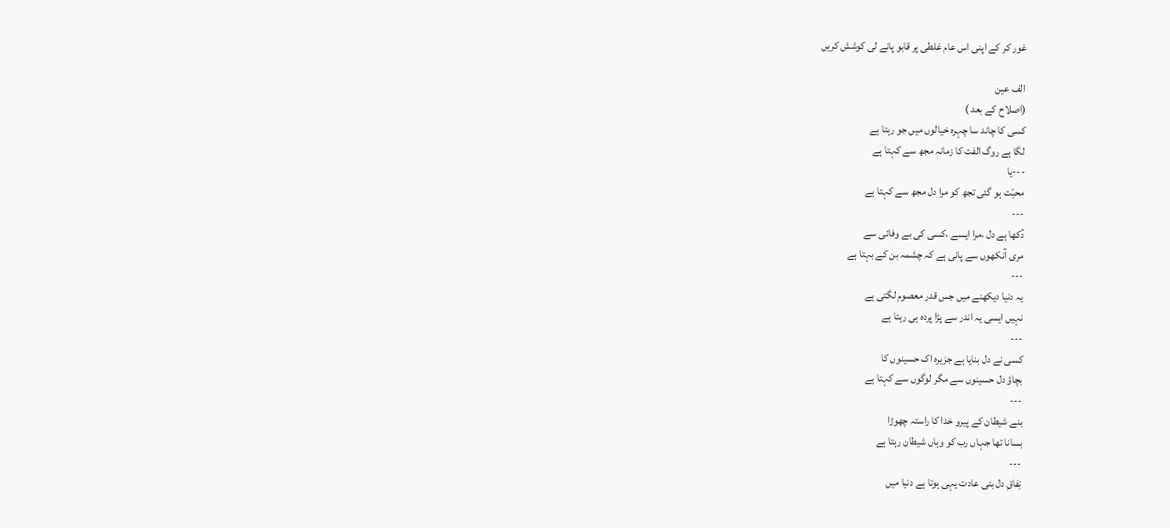غور کر کے اپنی اس عام غلطی پر قابو پانے لی کوشش کریں

الف عین
(اصلاح کے بعد )
کسی کا چاند سا چہرہ خیالوں میں جو رہتا ہے
لگا ہے روگ الفت کا زمانہ مجھ سے کہتا ہے
---یا
محبّت ہو گئی تجھ کو مرا دل مجھ سے کہتا ہے
---
دُکھا ہے دل ،مرا ایسے ،کسی کی بے وفائی سے
مری آنکھوں سے پانی ہے کہ چشمہ بن کے بہتا ہے
---
یہ دنیا دیکھنے میں جس قدر معصوم لگتی ہے
نہیں ایسی یہ اندر سے پڑا پردہ ہی رہتا ہے
---
کسی نے دل بنایا ہے جزیرہ اک حسینوں کا
بچاؤ دل حسینوں سے مگر لوگوں سے کہتا ہے
---
بنے شیطان کے پیرو خدا کا راستہ چھوڑا
بسانا تھا جہاں رب کو وہاں شیطان رہتا ہے
---
نِفاقِ دل بنی عادت یہی ہوتا ہے دنیا میں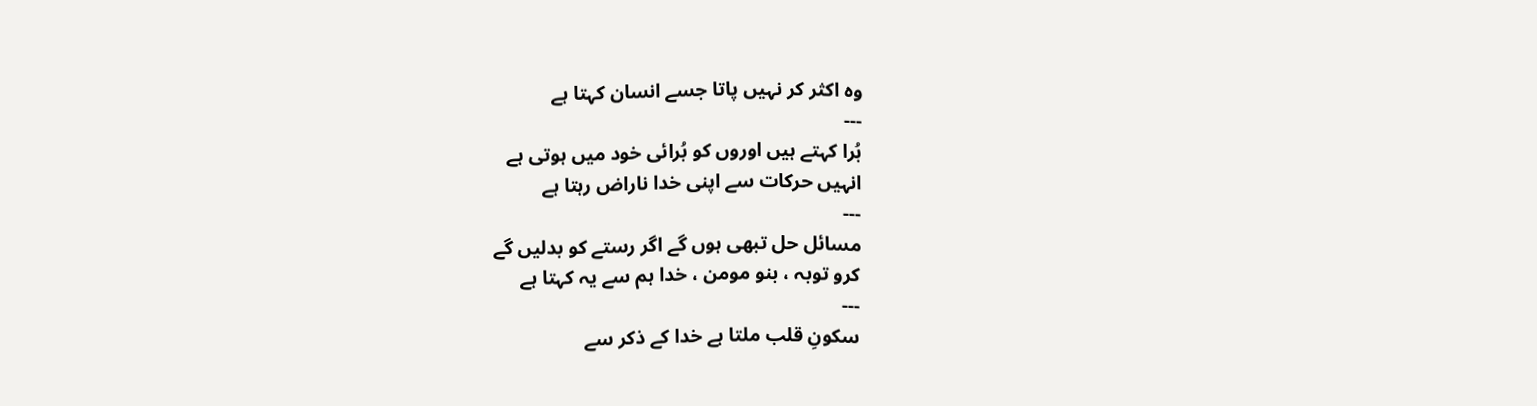وہ اکثر کر نہیں پاتا جسے انسان کہتا ہے
---
بُرا کہتے ہیں اوروں کو بُرائی خود میں ہوتی ہے
انہیں حرکات سے اپنی خدا ناراض رہتا ہے
---
مسائل حل تبھی ہوں گے اگر رستے کو بدلیں گے
کرو توبہ ، بنو مومن ، خدا ہم سے یہ کہتا ہے
---
سکونِ قلب ملتا ہے خدا کے ذکر سے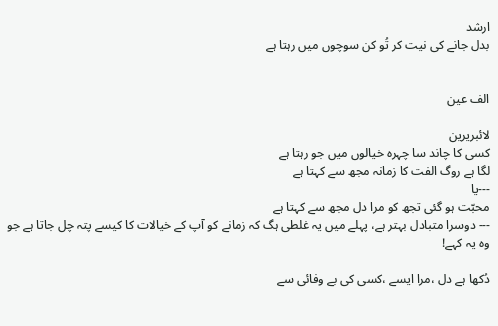ارشد
بدل جانے کی نیت کر تُو کن سوچوں میں رہتا ہے


الف عین

لائبریرین
کسی کا چاند سا چہرہ خیالوں میں جو رہتا ہے
لگا ہے روگ الفت کا زمانہ مجھ سے کہتا ہے
---یا
محبّت ہو گئی تجھ کو مرا دل مجھ سے کہتا ہے
--- دوسرا متبادل بہتر ہے، پہلے میں یہ غلطی ہگ کہ زمانے کو آپ کے خیالات کا کیسے پتہ چل جاتا ہے جو وہ یہ کہے!

دُکھا ہے دل ،مرا ایسے ،کسی کی بے وفائی سے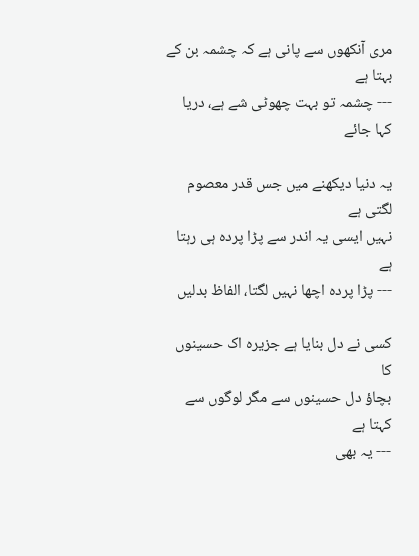مری آنکھوں سے پانی ہے کہ چشمہ بن کے بہتا ہے
--- چشمہ تو بہت چھوٹی شے ہے، دریا کہا جائے

یہ دنیا دیکھنے میں جس قدر معصوم لگتی ہے
نہیں ایسی یہ اندر سے پڑا پردہ ہی رہتا ہے
--- پڑا پردہ اچھا نہیں لگتا، الفاظ بدلیں

کسی نے دل بنایا ہے جزیرہ اک حسینوں کا
بچاؤ دل حسینوں سے مگر لوگوں سے کہتا ہے
--- یہ بھی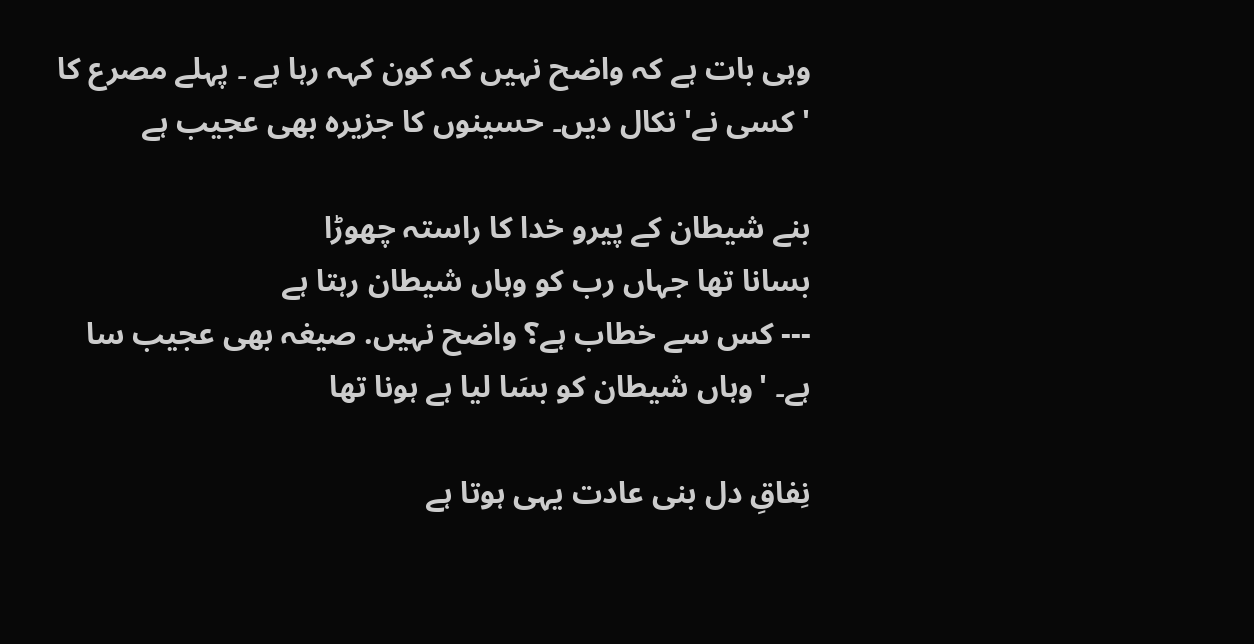وہی بات ہے کہ واضح نہیں کہ کون کہہ رہا ہے ۔ پہلے مصرع کا 'کسی نے' نکال دیں۔ حسینوں کا جزیرہ بھی عجیب ہے

بنے شیطان کے پیرو خدا کا راستہ چھوڑا
بسانا تھا جہاں رب کو وہاں شیطان رہتا ہے
--- کس سے خطاب ہے؟ واضح نہیں. صیغہ بھی عجیب سا ہے۔ 'وہاں شیطان کو بسَا لیا ہے ہونا تھا

نِفاقِ دل بنی عادت یہی ہوتا ہے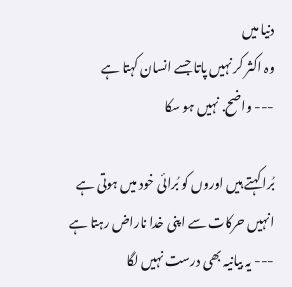دنیا میں
وہ اکثر کر نہیں پاتا جسے انسان کہتا ہے
--- واضح. نہیں ہو سکا

بُرا کہتے ہیں اوروں کو بُرائی خود میں ہوتی ہے
انہیں حرکات سے اپنی خدا ناراض رہتا ہے
--- یہ بیانیہ بھی درست نہیں لگا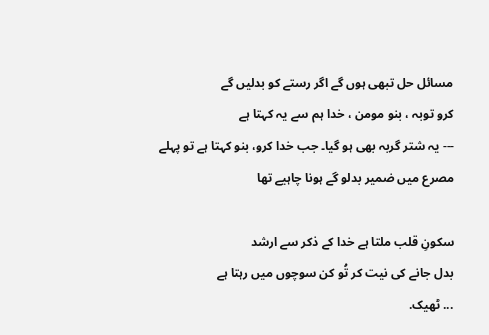مسائل حل تبھی ہوں گے اگر رستے کو بدلیں گے
کرو توبہ ، بنو مومن ، خدا ہم سے یہ کہتا ہے
--- یہ شتر گربہ بھی ہو گیا۔ جب خدا کرو، بنو کہتا ہے تو پہلے مصرع میں ضمیر بدلو گے ہونا چاہیے تھا

سکونِ قلب ملتا ہے خدا کے ذکر سے ارشد
بدل جانے کی نیت کر تُو کن سوچوں میں رہتا ہے
... ٹھیک.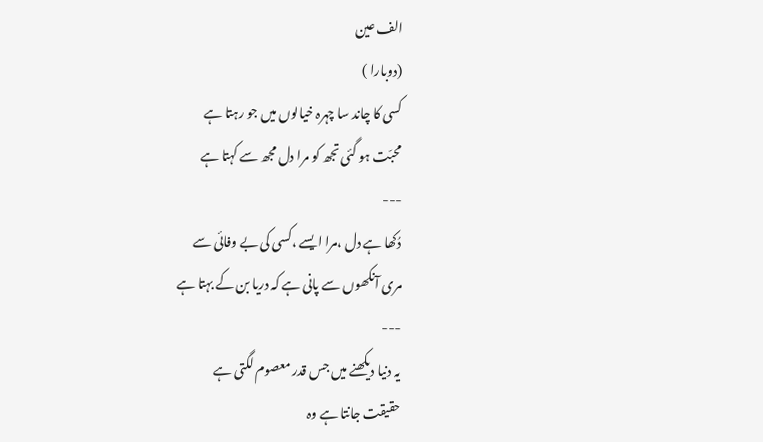الف عین
(دوبارا )
کسی کا چاند سا چہرہ خیالوں میں جو رہتا ہے
محبّت ہو گئی تجھ کو مرا دل مجھ سے کہتا ہے
---
دُکھا ہے دل ،مرا ایسے ،کسی کی بے وفائی سے
مری آنکھوں سے پانی ہے کہ دریا بن کے بہتا ہے
---
یہ دنیا دیکھنے میں جس قدر معصوم لگتی ہے
حقیقت جانتا ہے وہ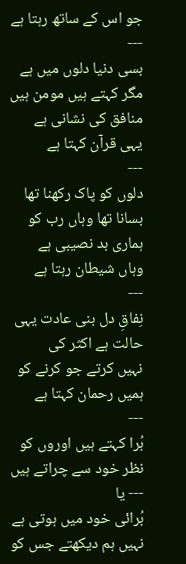جو اس کے ساتھ رہتا ہے
---
بسی دنیا دلوں میں ہے مگر کہتے ہیں مومن ہیں
منافق کی نشانی ہے یہی قرآن کہتا ہے
---
دلوں کو پاک رکھنا تھا بسانا تھا وہاں رب کو
ہماری بد نصیبی ہے وہاں شیطان رہتا ہے
---
نِفاقِ دل بنی عادت یہی حالت ہے اکثر کی
نہیں کرتے جو کرنے کو ہمیں رحمان کہتا ہے
---
بُرا کہتے ہیں اوروں کو نظر خود سے چراتے ہیں
--- یا
بُرائی خود میں ہوتی ہے نہیں ہم دیکھتے جس کو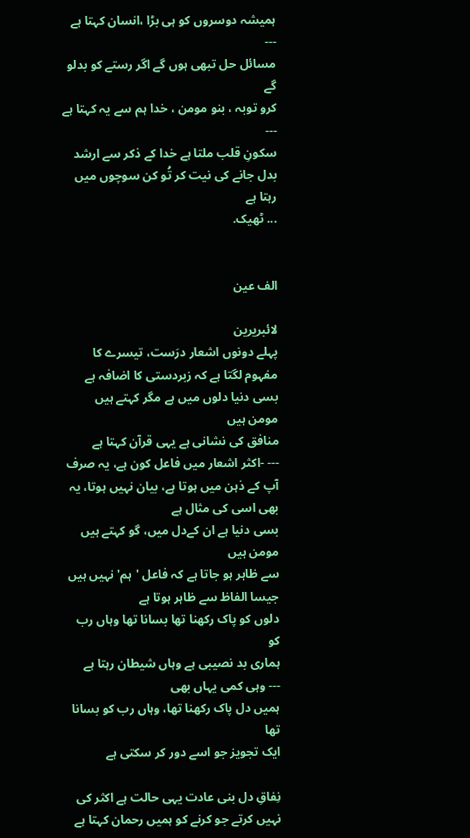ہمیشہ دوسروں کو ہی بڑا ،انسان کہتا ہے
---
مسائل حل تبھی ہوں گے اگر رستے کو بدلو گے
کرو توبہ ، بنو مومن ، خدا ہم سے یہ کہتا ہے
---
سکونِ قلب ملتا ہے خدا کے ذکر سے ارشد
بدل جانے کی نیت کر تُو کن سوچوں میں رہتا ہے
... ٹھیک.


الف عین

لائبریرین
پہلے دونوں اشعار درَست، تیسرے کا مفہوم لگتا ہے کہ زبردستی کا اضافہ ہے
بسی دنیا دلوں میں ہے مگر کہتے ہیں مومن ہیں
منافق کی نشانی ہے یہی قرآن کہتا ہے
--- -اکثر اشعار میں فاعل کون ہے، یہ صرف آپ کے ذہن میں ہوتا ہے، بیان نہیں ہوتا، یہ بھی اسی کی مثال ہے
بسی دنیا ہے ان کےدل میں، گو کہتے ہیں مومن ہیں
سے ظاہر ہو جاتا ہے کہ فاعل 'ہم' نہیں ہیں جیسا الفاظ سے ظاہر ہوتا ہے
دلوں کو پاک رکھنا تھا بسانا تھا وہاں رب کو
ہماری بد نصیبی ہے وہاں شیطان رہتا ہے
--- وہی کمی یہاں بھی
ہمیں دل پاک رکھنا تھا، وہاں رب کو بسانا تھا
ایک تجویز جو اسے دور کر سکتی ہے

نِفاقِ دل بنی عادت یہی حالت ہے اکثر کی
نہیں کرتے جو کرنے کو ہمیں رحمان کہتا ہے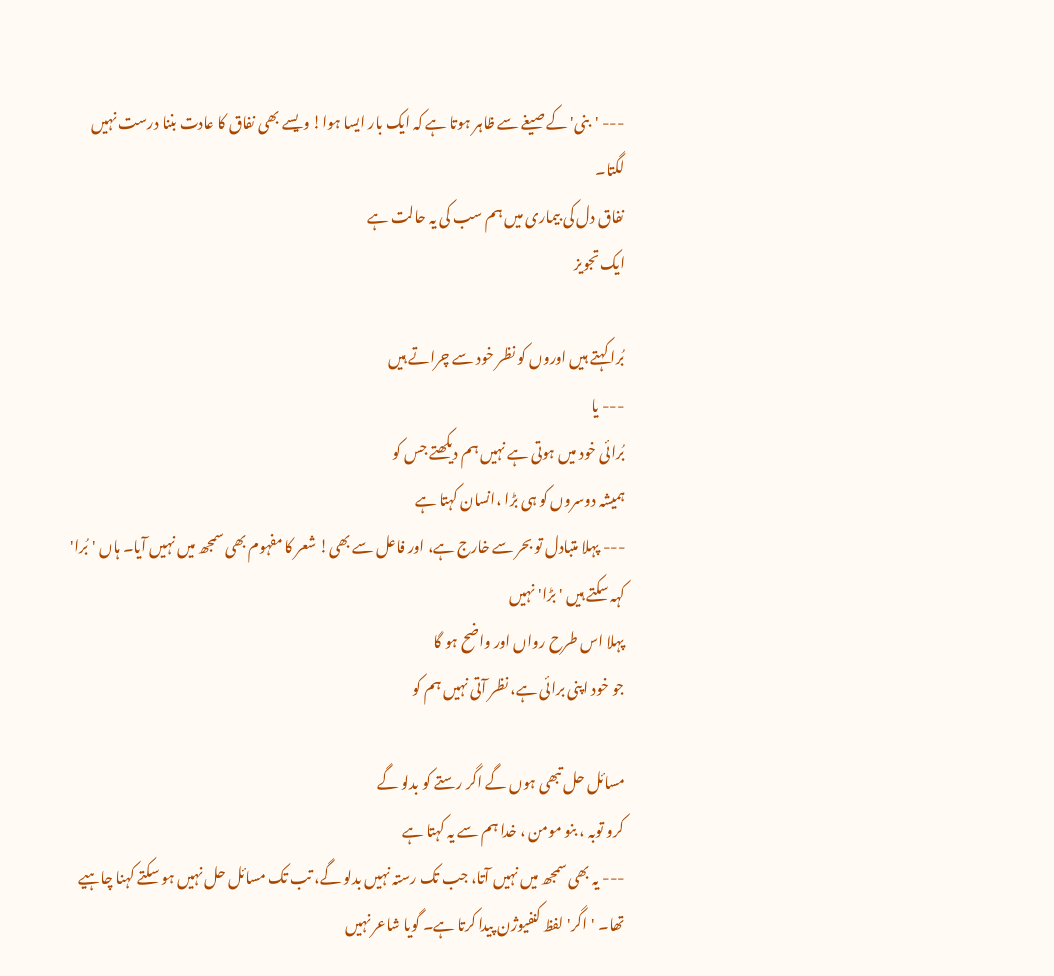--- 'بنی' کے صیغے سے ظاہر ہوتا ہے کہ ایک بار ایسا ہوا! ویسے بھی نفاق کا عادت بننا درست نہیں لگتا۔
نفاق دل کی بیماری میں ہم سب کی یہ حالت ہے
ایک تجویز

بُرا کہتے ہیں اوروں کو نظر خود سے چراتے ہیں
--- یا
بُرائی خود میں ہوتی ہے نہیں ہم دیکھتے جس کو
ہمیشہ دوسروں کو ہی بڑا ،انسان کہتا ہے
--- پہلا متبادل تو بحر سے خارج ہے، اور فاعل سے بھی! شعر کا مفہوم بھی سمجھ میں نہیں آیا۔ ہاں 'بُرا' کہہ سکتے ہیں 'بڑا' نہیں
پہلا اس طرح رواں اور واضح ہو گا
جو خود اپنی برائی ہے، نظر آتی نہیں ہم کو

مسائل حل تبھی ہوں گے اگر رستے کو بدلو گے
کرو توبہ ، بنو مومن ، خدا ہم سے یہ کہتا ہے
--- یہ بھی سمجھ میں نہیں آتا، جب تک رستہ نہیں بدلو گے، تب تک مسائل حل نہیں ہو سکتے کہنا چاہیے تھا۔ 'اگر' لفظ کنفیوژن پیدا کرتا ہے۔ گویا شاعر نہیں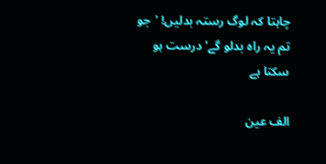چاہتا کہ لوگ رستہ بدلیں! 'جو تم یہ راہ بدلو گے' درست ہو سکتا ہے

الف عین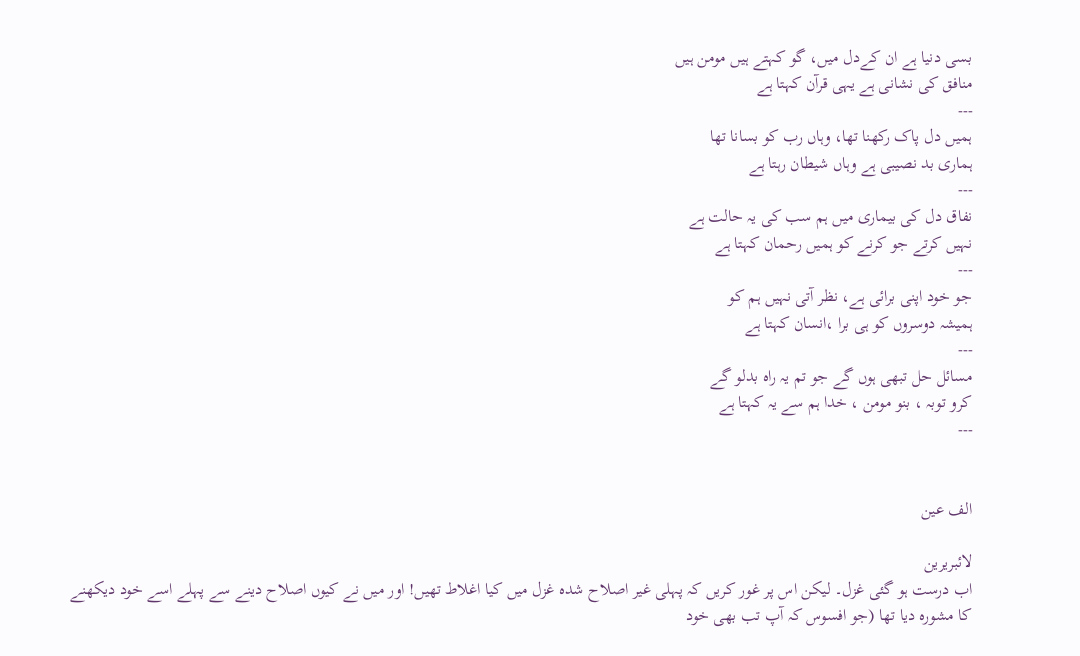بسی دنیا ہے ان کےدل میں، گو کہتے ہیں مومن ہیں
منافق کی نشانی ہے یہی قرآن کہتا ہے
---
ہمیں دل پاک رکھنا تھا، وہاں رب کو بسانا تھا
ہماری بد نصیبی ہے وہاں شیطان رہتا ہے
---
نفاق دل کی بیماری میں ہم سب کی یہ حالت ہے
نہیں کرتے جو کرنے کو ہمیں رحمان کہتا ہے
---
جو خود اپنی برائی ہے، نظر آتی نہیں ہم کو
ہمیشہ دوسروں کو ہی برا ،انسان کہتا ہے
---
مسائل حل تبھی ہوں گے جو تم یہ راہ بدلو گے
کرو توبہ ، بنو مومن ، خدا ہم سے یہ کہتا ہے
---


الف عین

لائبریرین
اب درست ہو گئی غزل۔ لیکن اس پر غور کریں کہ پہلی غیر اصلاح شدہ غزل میں کیا اغلاط تھیں! اور میں نے کیوں اصلاح دینے سے پہلے اسے خود دیکھنے کا مشورہ دیا تھا (جو افسوس کہ آپ تب بھی خود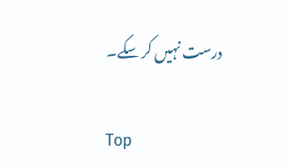درست نہیں کر سکے۔

Top